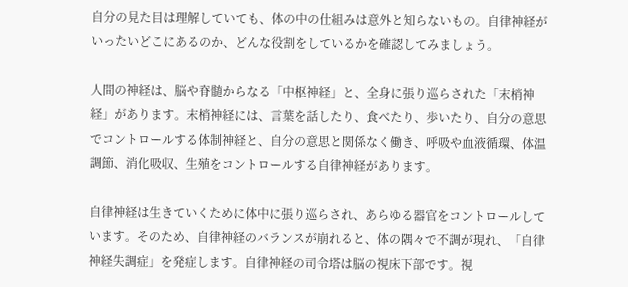自分の見た目は理解していても、体の中の仕組みは意外と知らないもの。自律神経がいったいどこにあるのか、どんな役割をしているかを確認してみましょう。

人間の神経は、脳や脊髄からなる「中枢神経」と、全身に張り巡らされた「末梢神経」があります。末梢神経には、言葉を話したり、食べたり、歩いたり、自分の意思でコントロールする体制神経と、自分の意思と関係なく働き、呼吸や血液循環、体温調節、消化吸収、生殖をコントロールする自律神経があります。

自律神経は生きていくために体中に張り巡らされ、あらゆる器官をコントロールしています。そのため、自律神経のバランスが崩れると、体の隅々で不調が現れ、「自律神経失調症」を発症します。自律神経の司令塔は脳の視床下部です。視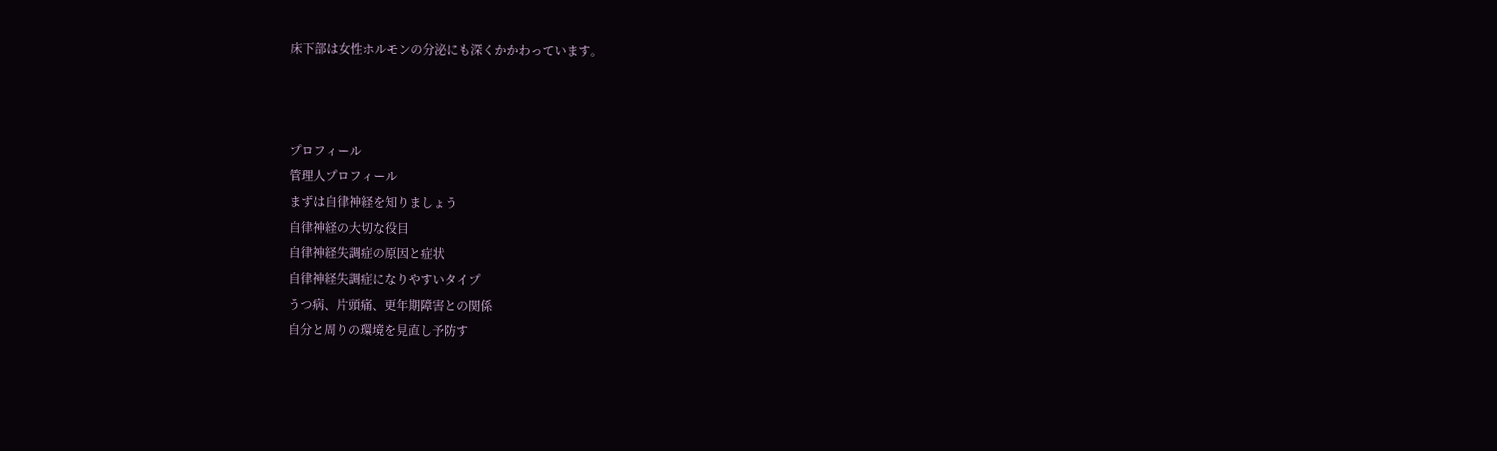床下部は女性ホルモンの分泌にも深くかかわっています。



プロフィール
管理人プロフィール
まずは自律神経を知りましょう
自律神経の大切な役目
自律神経失調症の原因と症状
自律神経失調症になりやすいタイプ
うつ病、片頭痛、更年期障害との関係
自分と周りの環境を見直し予防す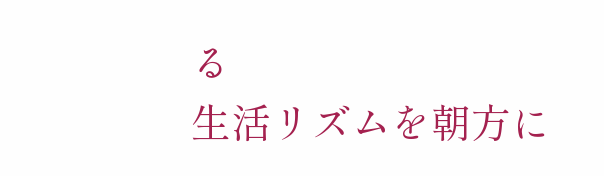る
生活リズムを朝方に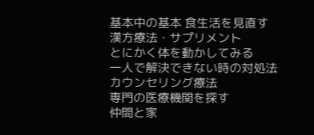基本中の基本 食生活を見直す
漢方療法・サプリメント
とにかく体を動かしてみる
一人で解決できない時の対処法
カウンセリング療法
専門の医療機関を探す
仲間と家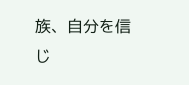族、自分を信じ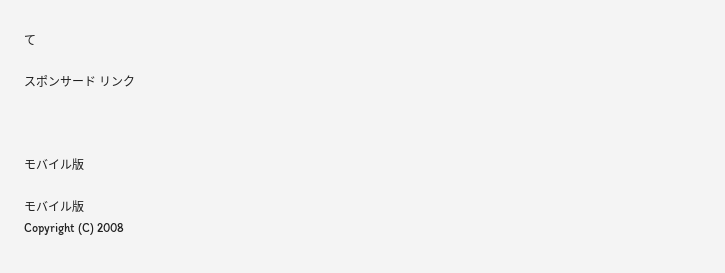て

スポンサード リンク



モバイル版

モバイル版
Copyright (C) 2008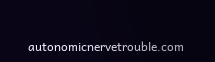autonomicnervetrouble.com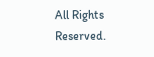All Rights Reserved.